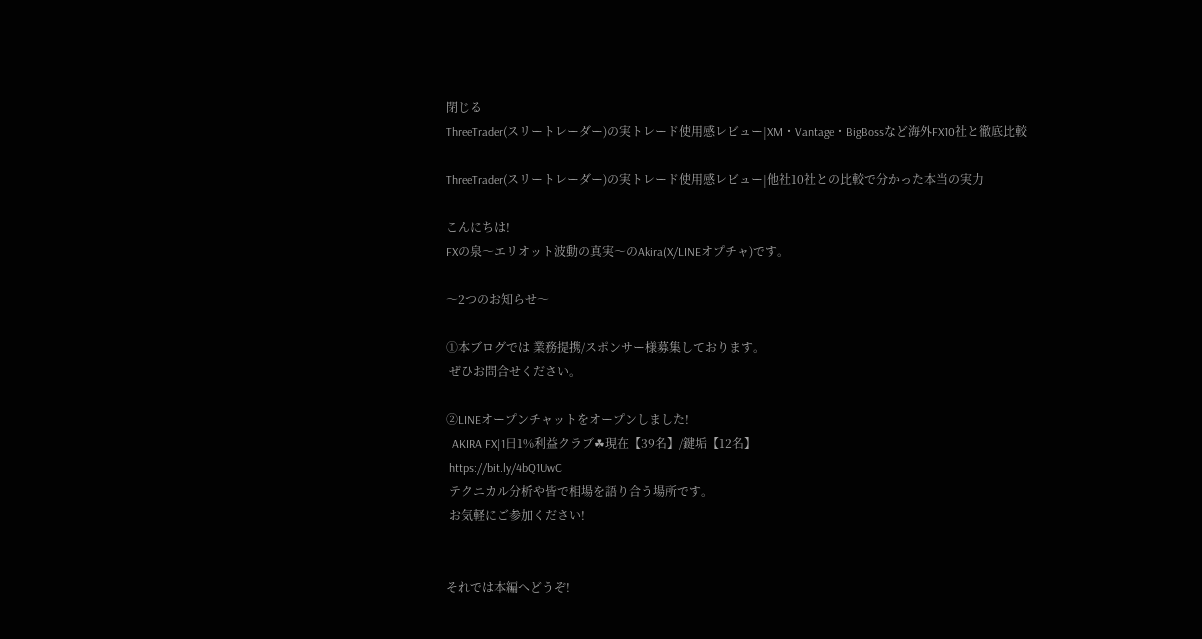閉じる
ThreeTrader(スリートレーダー)の実トレード使用感レビュー|XM・Vantage・BigBossなど海外FX10社と徹底比較

ThreeTrader(スリートレーダー)の実トレード使用感レビュー|他社10社との比較で分かった本当の実力

こんにちは!
FXの泉〜エリオット波動の真実〜のAkira(X/LINEオプチャ)です。

〜2つのお知らせ〜

①本ブログでは 業務提携/スポンサー様募集しております。
 ぜひお問合せください。

②LINEオープンチャットをオープンしました!
  AKIRA FX|1日1%利益クラブ☘現在【39名】/鍵垢【12名】
 https://bit.ly/4bQ1UwC
 テクニカル分析や皆で相場を語り合う場所です。
 お気軽にご参加ください!


それでは本編へどうぞ!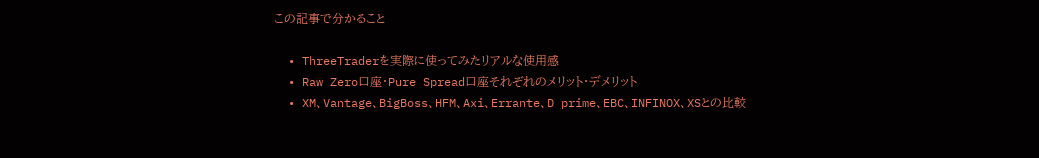この記事で分かること

  • ThreeTraderを実際に使ってみたリアルな使用感
  • Raw Zero口座・Pure Spread口座それぞれのメリット・デメリット
  • XM、Vantage、BigBoss、HFM、Axi、Errante、D prime、EBC、INFINOX、XSとの比較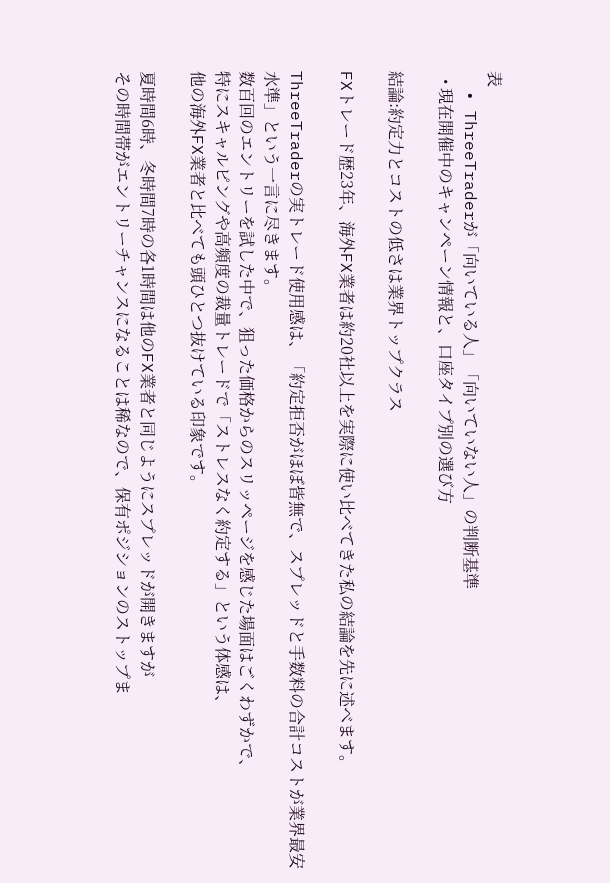表
  • ThreeTraderが「向いている人」「向いていない人」の判断基準
  • 現在開催中のキャンペーン情報と、口座タイプ別の選び方

結論:約定力とコストの低さは業界トップクラス

FXトレード歴23年、海外FX業者は約20社以上を実際に使い比べてきた私の結論を先に述べます。

ThreeTraderの実トレード使用感は、「約定拒否がほぼ皆無で、スプレッドと手数料の合計コストが業界最安水準」という一言に尽きます。
数百回のエントリーを試した中で、狙った価格からのスリッページを感じた場面はごくわずかで、
特にスキャルピングや高頻度の裁量トレードで「ストレスなく約定する」という体感は、
他の海外FX業者と比べても頭ひとつ抜けている印象です。

夏時間6時、冬時間7時の各1時間は他のFX業者と同じようにスプレッドが開きますが
その時間帯がエントリーチャンスになることは稀なので、保有ポジションのストップま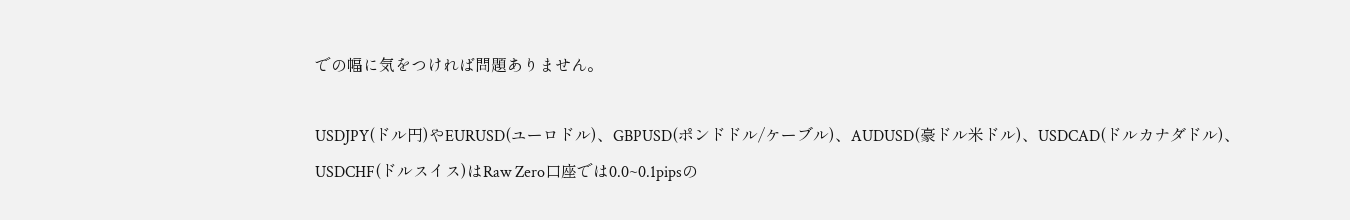での幅に気をつければ問題ありません。

USDJPY(ドル円)やEURUSD(ユーロドル)、GBPUSD(ポンドドル/ケーブル)、AUDUSD(豪ドル米ドル)、USDCAD(ドルカナダドル)、
USDCHF(ドルスイス)はRaw Zero口座では0.0~0.1pipsの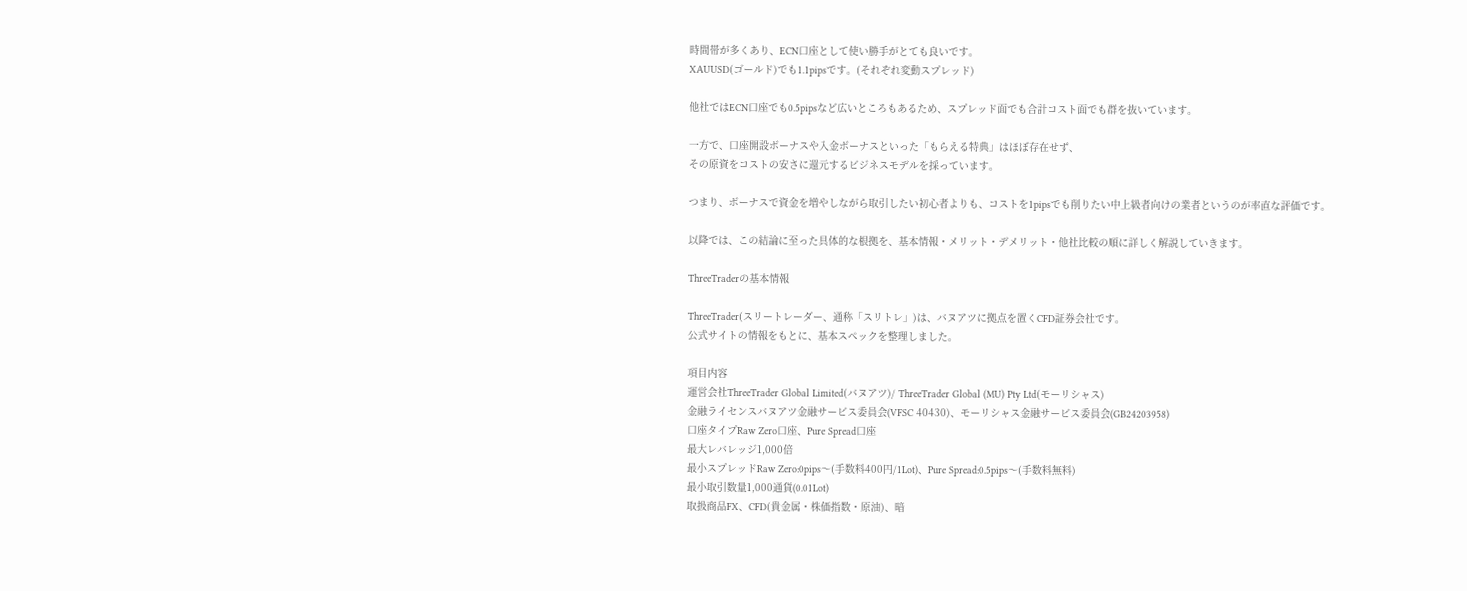時間帯が多くあり、ECN口座として使い勝手がとても良いです。
XAUUSD(ゴールド)でも1.1pipsです。(それぞれ変動スプレッド)

他社ではECN口座でも0.5pipsなど広いところもあるため、スプレッド面でも合計コスト面でも群を抜いています。

一方で、口座開設ボーナスや入金ボーナスといった「もらえる特典」はほぼ存在せず、
その原資をコストの安さに還元するビジネスモデルを採っています。

つまり、ボーナスで資金を増やしながら取引したい初心者よりも、コストを1pipsでも削りたい中上級者向けの業者というのが率直な評価です。

以降では、この結論に至った具体的な根拠を、基本情報・メリット・デメリット・他社比較の順に詳しく解説していきます。

ThreeTraderの基本情報

ThreeTrader(スリートレーダー、通称「スリトレ」)は、バヌアツに拠点を置くCFD証券会社です。
公式サイトの情報をもとに、基本スペックを整理しました。

項目内容
運営会社ThreeTrader Global Limited(バヌアツ)/ ThreeTrader Global (MU) Pty Ltd(モーリシャス)
金融ライセンスバヌアツ金融サービス委員会(VFSC 40430)、モーリシャス金融サービス委員会(GB24203958)
口座タイプRaw Zero口座、Pure Spread口座
最大レバレッジ1,000倍
最小スプレッドRaw Zero:0pips〜(手数料400円/1Lot)、Pure Spread:0.5pips〜(手数料無料)
最小取引数量1,000通貨(0.01Lot)
取扱商品FX、CFD(貴金属・株価指数・原油)、暗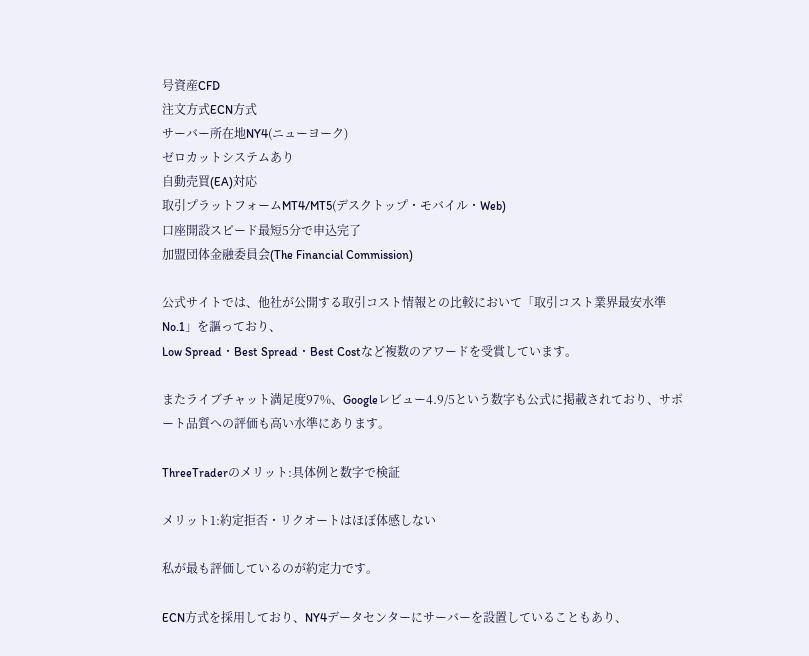号資産CFD
注文方式ECN方式
サーバー所在地NY4(ニューヨーク)
ゼロカットシステムあり
自動売買(EA)対応
取引プラットフォームMT4/MT5(デスクトップ・モバイル・Web)
口座開設スピード最短5分で申込完了
加盟団体金融委員会(The Financial Commission)

公式サイトでは、他社が公開する取引コスト情報との比較において「取引コスト業界最安水準No.1」を謳っており、
Low Spread・Best Spread・Best Costなど複数のアワードを受賞しています。

またライブチャット満足度97%、Googleレビュー4.9/5という数字も公式に掲載されており、サポート品質への評価も高い水準にあります。

ThreeTraderのメリット:具体例と数字で検証

メリット1:約定拒否・リクオートはほぼ体感しない

私が最も評価しているのが約定力です。

ECN方式を採用しており、NY4データセンターにサーバーを設置していることもあり、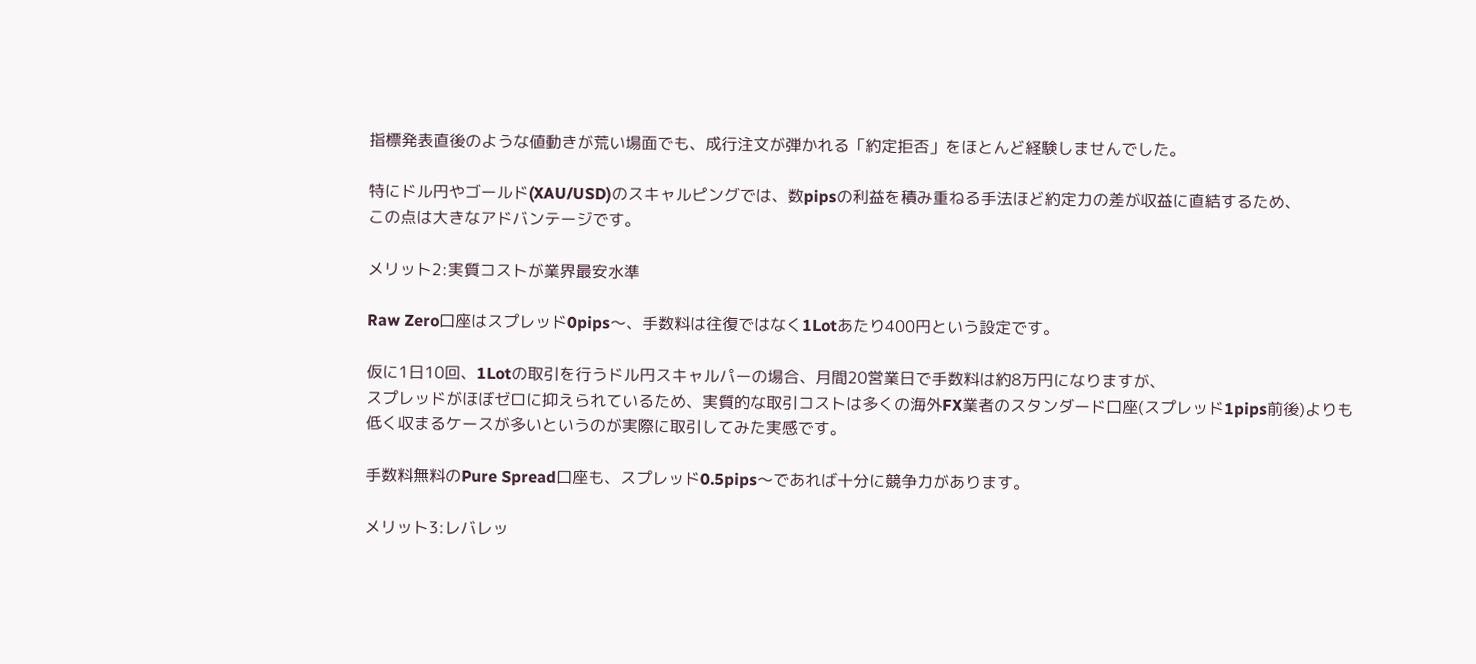指標発表直後のような値動きが荒い場面でも、成行注文が弾かれる「約定拒否」をほとんど経験しませんでした。

特にドル円やゴールド(XAU/USD)のスキャルピングでは、数pipsの利益を積み重ねる手法ほど約定力の差が収益に直結するため、
この点は大きなアドバンテージです。

メリット2:実質コストが業界最安水準

Raw Zero口座はスプレッド0pips〜、手数料は往復ではなく1Lotあたり400円という設定です。

仮に1日10回、1Lotの取引を行うドル円スキャルパーの場合、月間20営業日で手数料は約8万円になりますが、
スプレッドがほぼゼロに抑えられているため、実質的な取引コストは多くの海外FX業者のスタンダード口座(スプレッド1pips前後)よりも
低く収まるケースが多いというのが実際に取引してみた実感です。

手数料無料のPure Spread口座も、スプレッド0.5pips〜であれば十分に競争力があります。

メリット3:レバレッ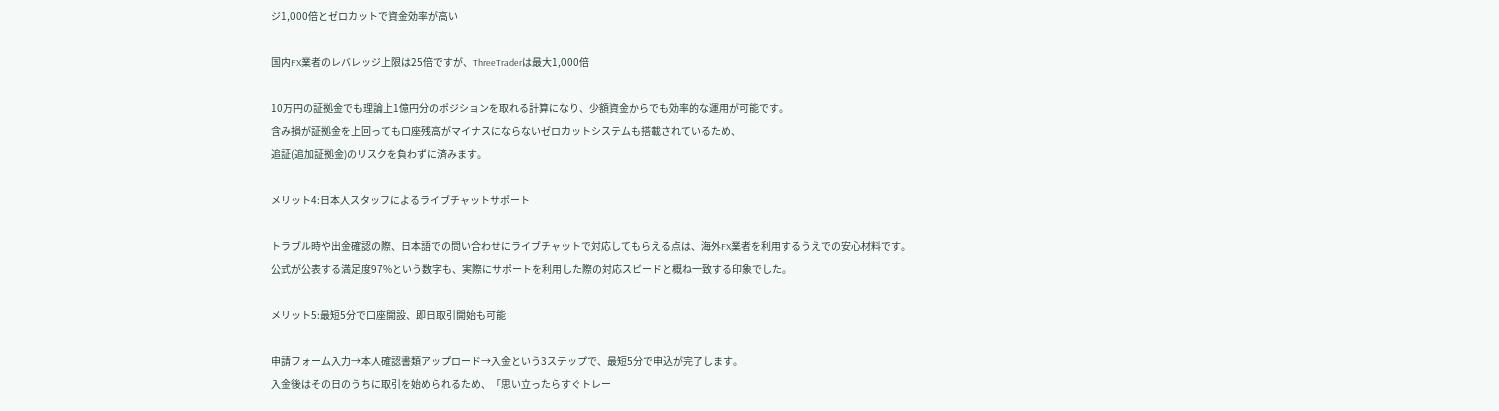ジ1,000倍とゼロカットで資金効率が高い

国内FX業者のレバレッジ上限は25倍ですが、ThreeTraderは最大1,000倍

10万円の証拠金でも理論上1億円分のポジションを取れる計算になり、少額資金からでも効率的な運用が可能です。
含み損が証拠金を上回っても口座残高がマイナスにならないゼロカットシステムも搭載されているため、
追証(追加証拠金)のリスクを負わずに済みます。

メリット4:日本人スタッフによるライブチャットサポート

トラブル時や出金確認の際、日本語での問い合わせにライブチャットで対応してもらえる点は、海外FX業者を利用するうえでの安心材料です。
公式が公表する満足度97%という数字も、実際にサポートを利用した際の対応スピードと概ね一致する印象でした。

メリット5:最短5分で口座開設、即日取引開始も可能

申請フォーム入力→本人確認書類アップロード→入金という3ステップで、最短5分で申込が完了します。
入金後はその日のうちに取引を始められるため、「思い立ったらすぐトレー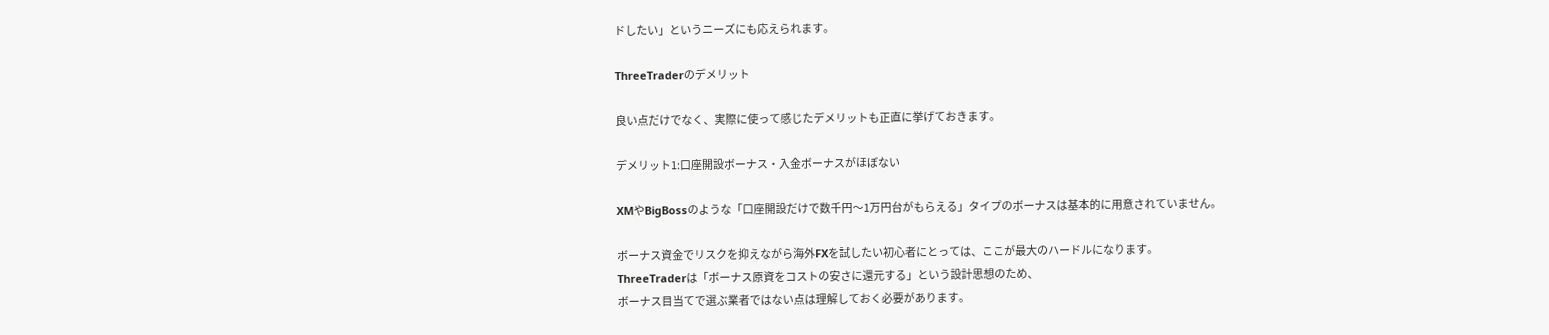ドしたい」というニーズにも応えられます。

ThreeTraderのデメリット

良い点だけでなく、実際に使って感じたデメリットも正直に挙げておきます。

デメリット1:口座開設ボーナス・入金ボーナスがほぼない

XMやBigBossのような「口座開設だけで数千円〜1万円台がもらえる」タイプのボーナスは基本的に用意されていません。

ボーナス資金でリスクを抑えながら海外FXを試したい初心者にとっては、ここが最大のハードルになります。
ThreeTraderは「ボーナス原資をコストの安さに還元する」という設計思想のため、
ボーナス目当てで選ぶ業者ではない点は理解しておく必要があります。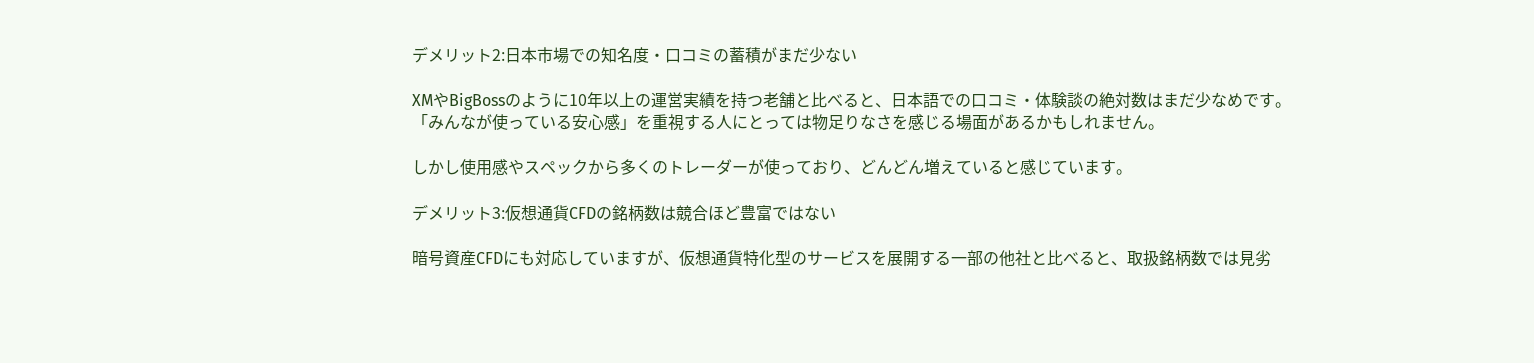デメリット2:日本市場での知名度・口コミの蓄積がまだ少ない

XMやBigBossのように10年以上の運営実績を持つ老舗と比べると、日本語での口コミ・体験談の絶対数はまだ少なめです。
「みんなが使っている安心感」を重視する人にとっては物足りなさを感じる場面があるかもしれません。

しかし使用感やスペックから多くのトレーダーが使っており、どんどん増えていると感じています。

デメリット3:仮想通貨CFDの銘柄数は競合ほど豊富ではない

暗号資産CFDにも対応していますが、仮想通貨特化型のサービスを展開する一部の他社と比べると、取扱銘柄数では見劣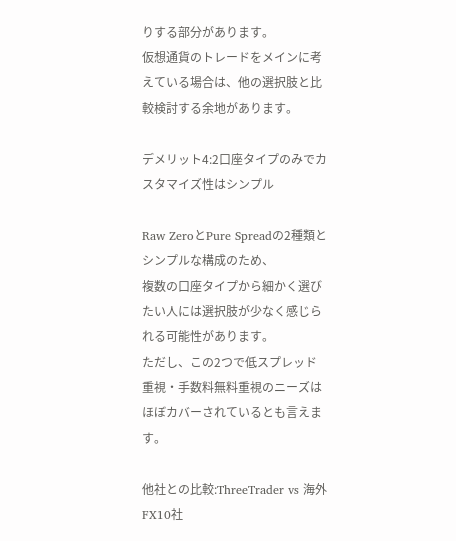りする部分があります。
仮想通貨のトレードをメインに考えている場合は、他の選択肢と比較検討する余地があります。

デメリット4:2口座タイプのみでカスタマイズ性はシンプル

Raw ZeroとPure Spreadの2種類とシンプルな構成のため、
複数の口座タイプから細かく選びたい人には選択肢が少なく感じられる可能性があります。
ただし、この2つで低スプレッド重視・手数料無料重視のニーズはほぼカバーされているとも言えます。

他社との比較:ThreeTrader vs 海外FX10社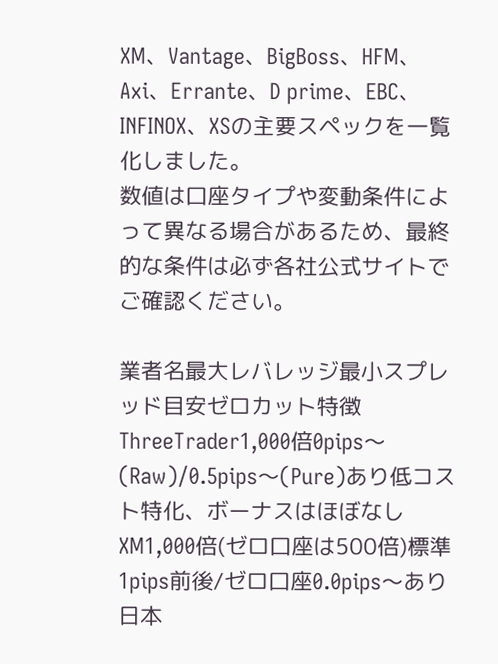XM、Vantage、BigBoss、HFM、Axi、Errante、D prime、EBC、INFINOX、XSの主要スペックを一覧化しました。
数値は口座タイプや変動条件によって異なる場合があるため、最終的な条件は必ず各社公式サイトでご確認ください。

業者名最大レバレッジ最小スプレッド目安ゼロカット特徴
ThreeTrader1,000倍0pips〜(Raw)/0.5pips〜(Pure)あり低コスト特化、ボーナスはほぼなし
XM1,000倍(ゼロ口座は500倍)標準1pips前後/ゼロ口座0.0pips〜あり日本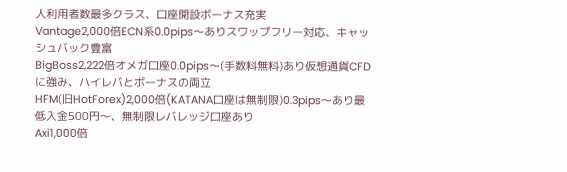人利用者数最多クラス、口座開設ボーナス充実
Vantage2,000倍ECN系0.0pips〜ありスワップフリー対応、キャッシュバック豊富
BigBoss2,222倍オメガ口座0.0pips〜(手数料無料)あり仮想通貨CFDに強み、ハイレバとボーナスの両立
HFM(旧HotForex)2,000倍(KATANA口座は無制限)0.3pips〜あり最低入金500円〜、無制限レバレッジ口座あり
Axi1,000倍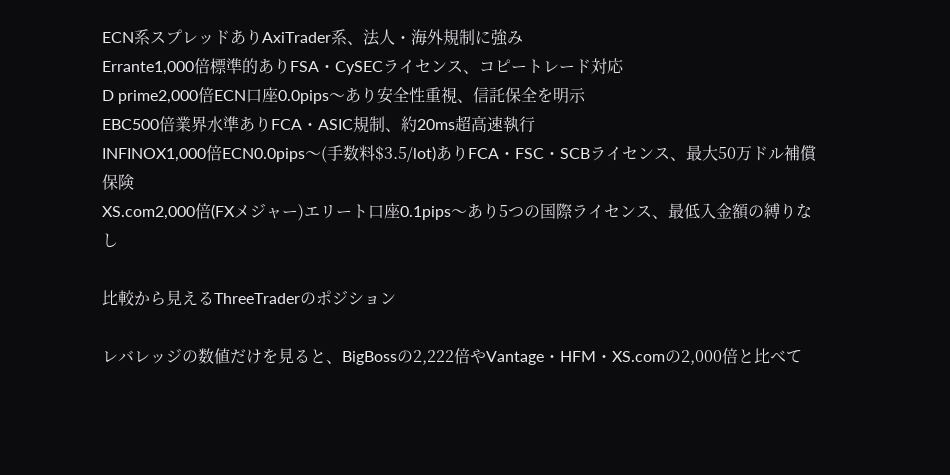ECN系スプレッドありAxiTrader系、法人・海外規制に強み
Errante1,000倍標準的ありFSA・CySECライセンス、コピートレード対応
D prime2,000倍ECN口座0.0pips〜あり安全性重視、信託保全を明示
EBC500倍業界水準ありFCA・ASIC規制、約20ms超高速執行
INFINOX1,000倍ECN0.0pips〜(手数料$3.5/lot)ありFCA・FSC・SCBライセンス、最大50万ドル補償保険
XS.com2,000倍(FXメジャー)エリート口座0.1pips〜あり5つの国際ライセンス、最低入金額の縛りなし

比較から見えるThreeTraderのポジション

レバレッジの数値だけを見ると、BigBossの2,222倍やVantage・HFM・XS.comの2,000倍と比べて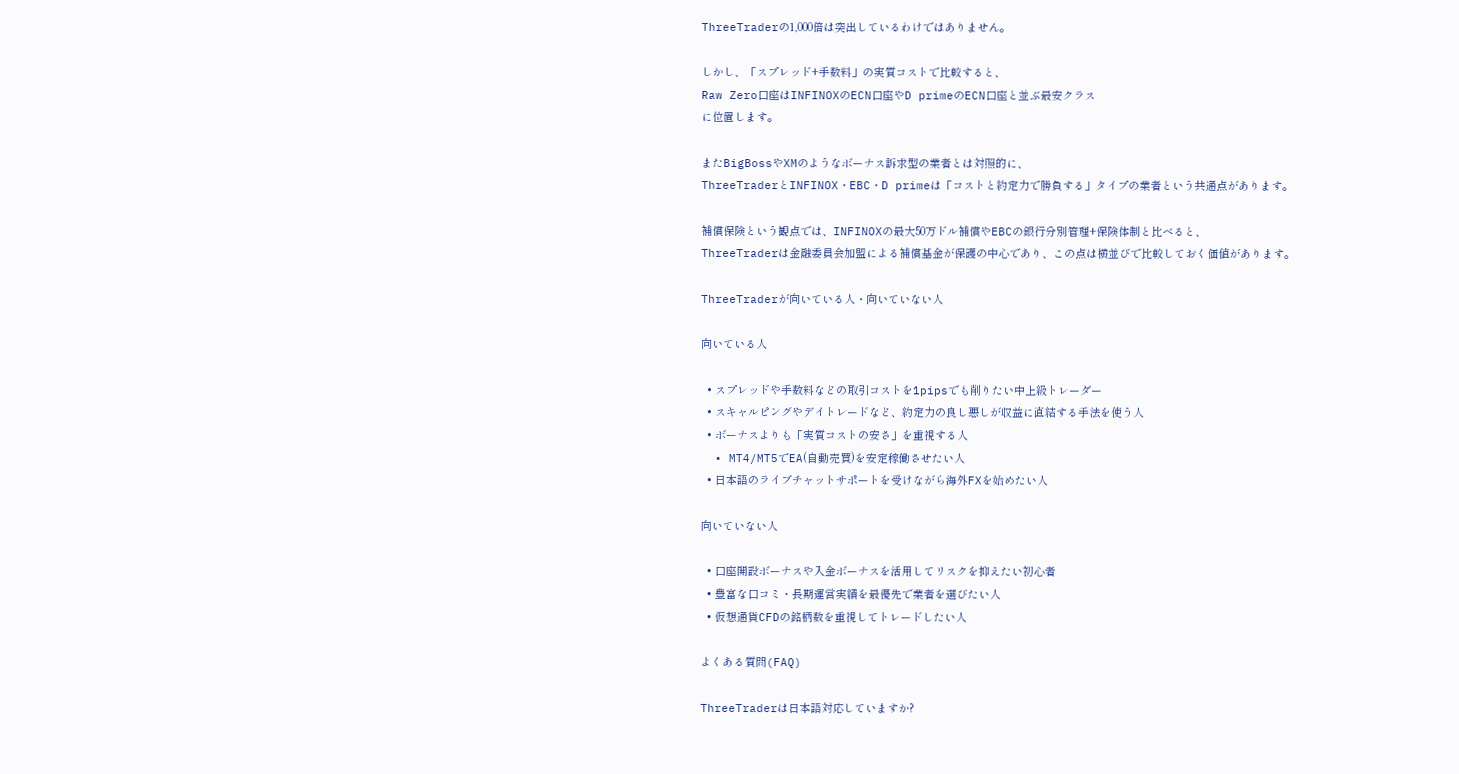ThreeTraderの1,000倍は突出しているわけではありません。

しかし、「スプレッド+手数料」の実質コストで比較すると、
Raw Zero口座はINFINOXのECN口座やD primeのECN口座と並ぶ最安クラス
に位置します。

またBigBossやXMのようなボーナス訴求型の業者とは対照的に、
ThreeTraderとINFINOX・EBC・D primeは「コストと約定力で勝負する」タイプの業者という共通点があります。

補償保険という観点では、INFINOXの最大50万ドル補償やEBCの銀行分別管理+保険体制と比べると、
ThreeTraderは金融委員会加盟による補償基金が保護の中心であり、この点は横並びで比較しておく価値があります。

ThreeTraderが向いている人・向いていない人

向いている人

  • スプレッドや手数料などの取引コストを1pipsでも削りたい中上級トレーダー
  • スキャルピングやデイトレードなど、約定力の良し悪しが収益に直結する手法を使う人
  • ボーナスよりも「実質コストの安さ」を重視する人
  • MT4/MT5でEA(自動売買)を安定稼働させたい人
  • 日本語のライブチャットサポートを受けながら海外FXを始めたい人

向いていない人

  • 口座開設ボーナスや入金ボーナスを活用してリスクを抑えたい初心者
  • 豊富な口コミ・長期運営実績を最優先で業者を選びたい人
  • 仮想通貨CFDの銘柄数を重視してトレードしたい人

よくある質問(FAQ)

ThreeTraderは日本語対応していますか?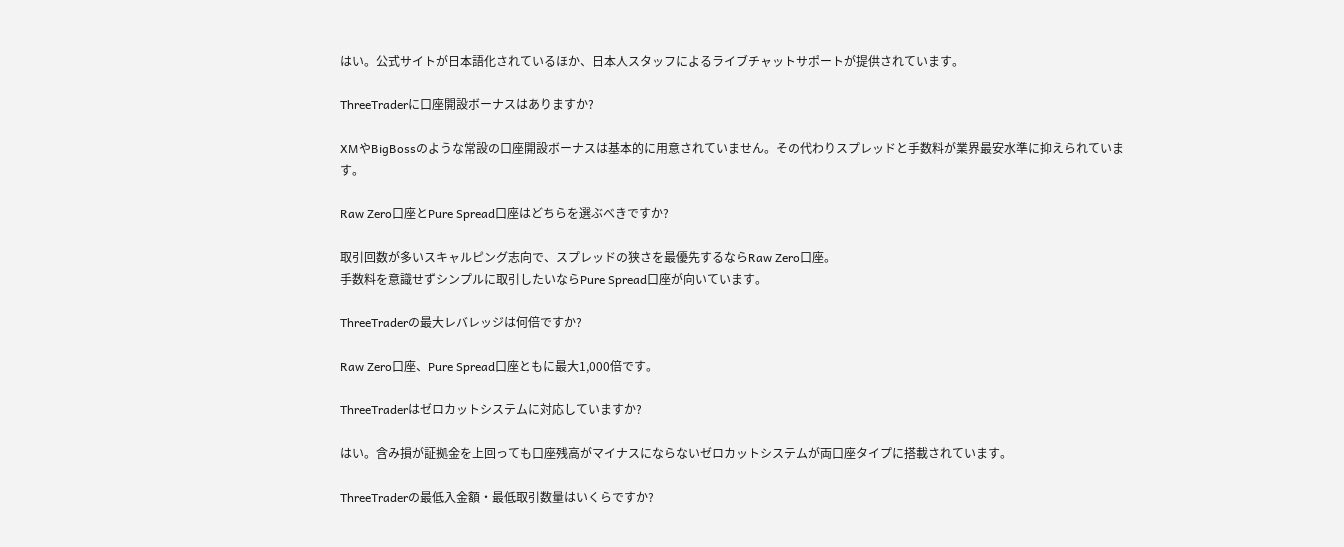はい。公式サイトが日本語化されているほか、日本人スタッフによるライブチャットサポートが提供されています。

ThreeTraderに口座開設ボーナスはありますか?

XMやBigBossのような常設の口座開設ボーナスは基本的に用意されていません。その代わりスプレッドと手数料が業界最安水準に抑えられています。

Raw Zero口座とPure Spread口座はどちらを選ぶべきですか?

取引回数が多いスキャルピング志向で、スプレッドの狭さを最優先するならRaw Zero口座。
手数料を意識せずシンプルに取引したいならPure Spread口座が向いています。

ThreeTraderの最大レバレッジは何倍ですか?

Raw Zero口座、Pure Spread口座ともに最大1,000倍です。

ThreeTraderはゼロカットシステムに対応していますか?

はい。含み損が証拠金を上回っても口座残高がマイナスにならないゼロカットシステムが両口座タイプに搭載されています。

ThreeTraderの最低入金額・最低取引数量はいくらですか?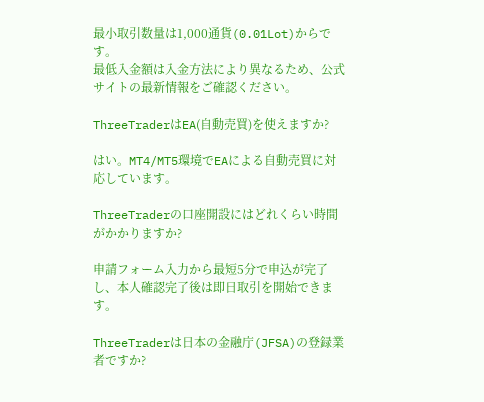最小取引数量は1,000通貨(0.01Lot)からです。
最低入金額は入金方法により異なるため、公式サイトの最新情報をご確認ください。

ThreeTraderはEA(自動売買)を使えますか?

はい。MT4/MT5環境でEAによる自動売買に対応しています。

ThreeTraderの口座開設にはどれくらい時間がかかりますか?

申請フォーム入力から最短5分で申込が完了し、本人確認完了後は即日取引を開始できます。

ThreeTraderは日本の金融庁(JFSA)の登録業者ですか?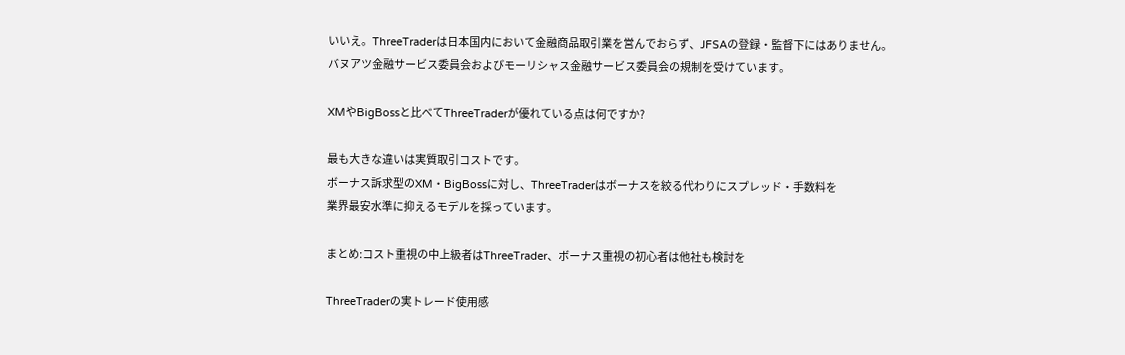いいえ。ThreeTraderは日本国内において金融商品取引業を営んでおらず、JFSAの登録・監督下にはありません。
バヌアツ金融サービス委員会およびモーリシャス金融サービス委員会の規制を受けています。

XMやBigBossと比べてThreeTraderが優れている点は何ですか?

最も大きな違いは実質取引コストです。
ボーナス訴求型のXM・BigBossに対し、ThreeTraderはボーナスを絞る代わりにスプレッド・手数料を
業界最安水準に抑えるモデルを採っています。

まとめ:コスト重視の中上級者はThreeTrader、ボーナス重視の初心者は他社も検討を

ThreeTraderの実トレード使用感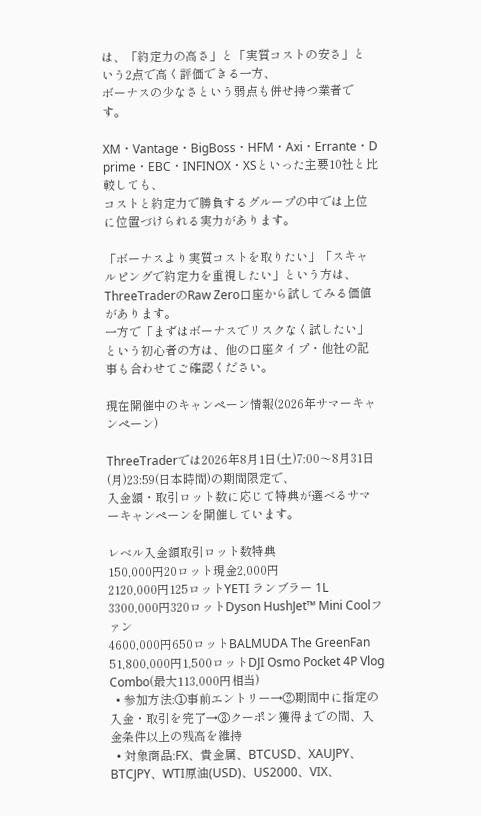は、「約定力の高さ」と「実質コストの安さ」という2点で高く評価できる一方、
ボーナスの少なさという弱点も併せ持つ業者です。

XM・Vantage・BigBoss・HFM・Axi・Errante・D prime・EBC・INFINOX・XSといった主要10社と比較しても、
コストと約定力で勝負するグループの中では上位に位置づけられる実力があります。

「ボーナスより実質コストを取りたい」「スキャルピングで約定力を重視したい」という方は、
ThreeTraderのRaw Zero口座から試してみる価値があります。
一方で「まずはボーナスでリスクなく試したい」という初心者の方は、他の口座タイプ・他社の記事も合わせてご確認ください。

現在開催中のキャンペーン情報(2026年サマーキャンペーン)

ThreeTraderでは2026年8月1日(土)7:00〜8月31日(月)23:59(日本時間)の期間限定で、
入金額・取引ロット数に応じて特典が選べるサマーキャンペーンを開催しています。

レベル入金額取引ロット数特典
150,000円20ロット現金2,000円
2120,000円125ロットYETI ランブラー 1L
3300,000円320ロットDyson HushJet™ Mini Coolファン
4600,000円650ロットBALMUDA The GreenFan
51,800,000円1,500ロットDJI Osmo Pocket 4P Vlog Combo(最大113,000円相当)
  • 参加方法:①事前エントリー→②期間中に指定の入金・取引を完了→③クーポン獲得までの間、入金条件以上の残高を維持
  • 対象商品:FX、貴金属、BTCUSD、XAUJPY、BTCJPY、WTI原油(USD)、US2000、VIX、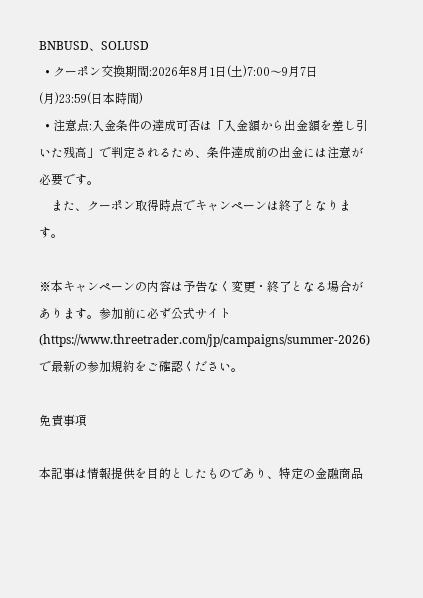BNBUSD、SOLUSD
  • クーポン交換期間:2026年8月1日(土)7:00〜9月7日(月)23:59(日本時間)
  • 注意点:入金条件の達成可否は「入金額から出金額を差し引いた残高」で判定されるため、条件達成前の出金には注意が必要です。
    また、クーポン取得時点でキャンペーンは終了となります。

※本キャンペーンの内容は予告なく変更・終了となる場合があります。参加前に必ず公式サイト(https://www.threetrader.com/jp/campaigns/summer-2026)で最新の参加規約をご確認ください。

免責事項

本記事は情報提供を目的としたものであり、特定の金融商品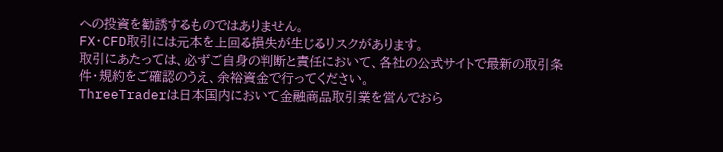への投資を勧誘するものではありません。
FX・CFD取引には元本を上回る損失が生じるリスクがあります。
取引にあたっては、必ずご自身の判断と責任において、各社の公式サイトで最新の取引条件・規約をご確認のうえ、余裕資金で行ってください。
ThreeTraderは日本国内において金融商品取引業を営んでおら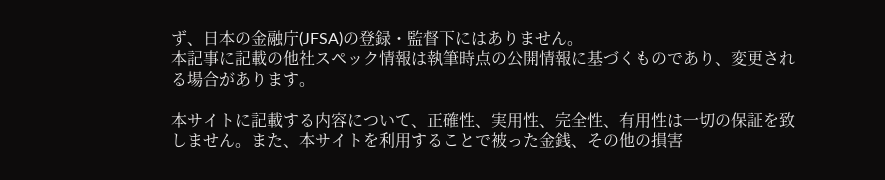ず、日本の金融庁(JFSA)の登録・監督下にはありません。
本記事に記載の他社スペック情報は執筆時点の公開情報に基づくものであり、変更される場合があります。

本サイトに記載する内容について、正確性、実用性、完全性、有用性は一切の保証を致しません。また、本サイトを利用することで被った金銭、その他の損害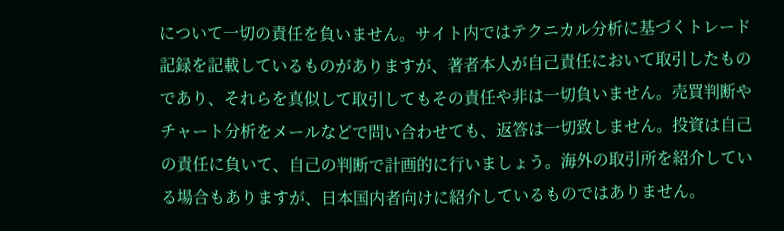について一切の責任を負いません。サイト内ではテクニカル分析に基づくトレード記録を記載しているものがありますが、著者本人が自己責任において取引したものであり、それらを真似して取引してもその責任や非は一切負いません。売買判断やチャート分析をメールなどで問い合わせても、返答は一切致しません。投資は自己の責任に負いて、自己の判断で計画的に行いましょう。海外の取引所を紹介している場合もありますが、日本国内者向けに紹介しているものではありません。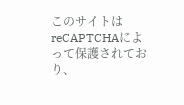このサイトはreCAPTCHAによって保護されており、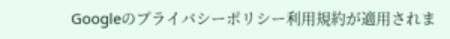Googleのプライバシーポリシー利用規約が適用されま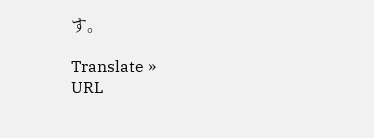す。

Translate »
URL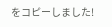をコピーしました!